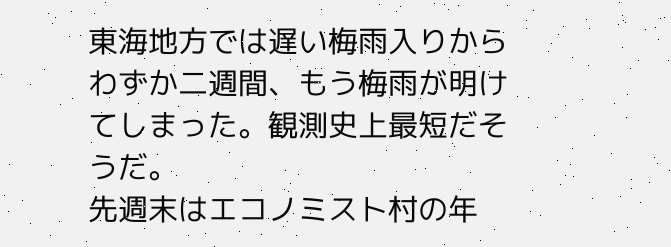東海地方では遅い梅雨入りからわずか二週間、もう梅雨が明けてしまった。観測史上最短だそうだ。
先週末はエコノミスト村の年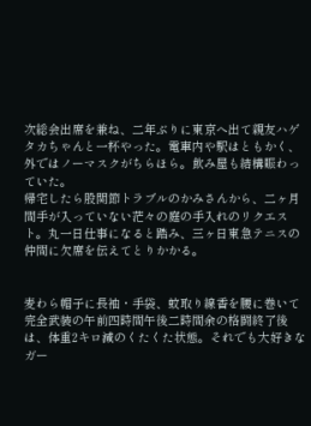次総会出席を兼ね、二年ぶりに東京へ出て親友ハゲタカちゃんと一杯やった。電車内や駅はともかく、外ではノーマスクがちらほら。飲み屋も結構賑わっていた。
帰宅したら股関節トラブルのかみさんから、二ヶ月間手が入っていない茫々の庭の手入れのリクエスト。丸一日仕事になると踏み、三ヶ日東急テニスの仲間に欠席を伝えてとりかかる。


麦わら帽子に長袖・手袋、蚊取り線香を腰に巻いて完全武装の午前四時間午後二時間余の格闘終了後は、体重2キロ減のくたくた状態。それでも大好きなガー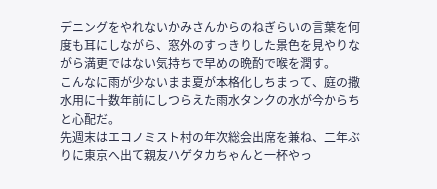デニングをやれないかみさんからのねぎらいの言葉を何度も耳にしながら、窓外のすっきりした景色を見やりながら満更ではない気持ちで早めの晩酌で喉を潤す。
こんなに雨が少ないまま夏が本格化しちまって、庭の撒水用に十数年前にしつらえた雨水タンクの水が今からちと心配だ。
先週末はエコノミスト村の年次総会出席を兼ね、二年ぶりに東京へ出て親友ハゲタカちゃんと一杯やっ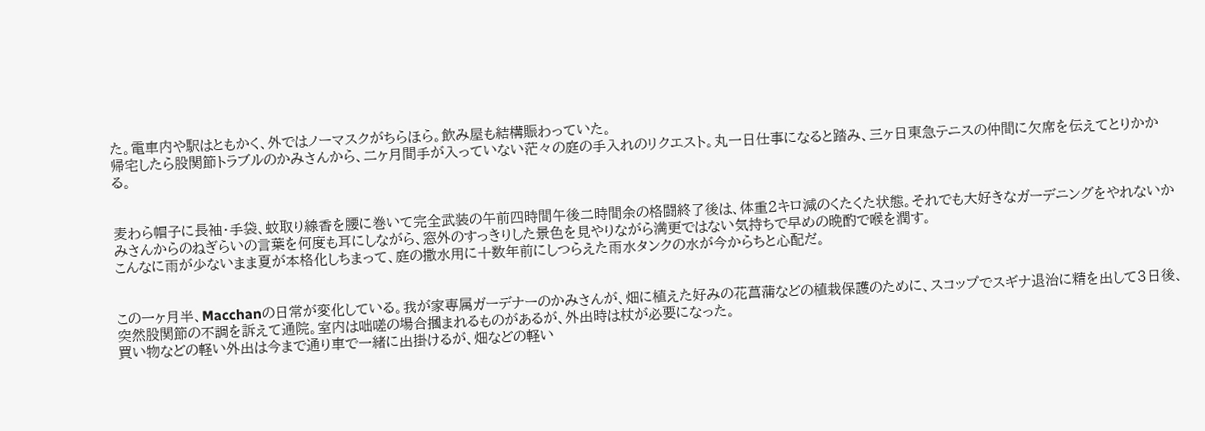た。電車内や駅はともかく、外ではノーマスクがちらほら。飲み屋も結構賑わっていた。
帰宅したら股関節トラブルのかみさんから、二ヶ月間手が入っていない茫々の庭の手入れのリクエスト。丸一日仕事になると踏み、三ヶ日東急テニスの仲間に欠席を伝えてとりかかる。


麦わら帽子に長袖・手袋、蚊取り線香を腰に巻いて完全武装の午前四時間午後二時間余の格闘終了後は、体重2キロ減のくたくた状態。それでも大好きなガーデニングをやれないかみさんからのねぎらいの言葉を何度も耳にしながら、窓外のすっきりした景色を見やりながら満更ではない気持ちで早めの晩酌で喉を潤す。
こんなに雨が少ないまま夏が本格化しちまって、庭の撒水用に十数年前にしつらえた雨水タンクの水が今からちと心配だ。


この一ヶ月半、Macchanの日常が変化している。我が家専属ガーデナーのかみさんが、畑に植えた好みの花菖蒲などの植栽保護のために、スコップでスギナ退治に精を出して3日後、突然股関節の不調を訴えて通院。室内は咄嗟の場合摑まれるものがあるが、外出時は杖が必要になった。
買い物などの軽い外出は今まで通り車で一緒に出掛けるが、畑などの軽い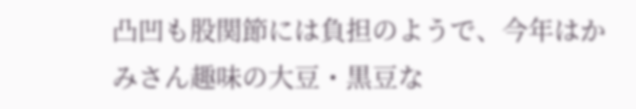凸凹も股関節には負担のようで、今年はかみさん趣味の大豆・黒豆な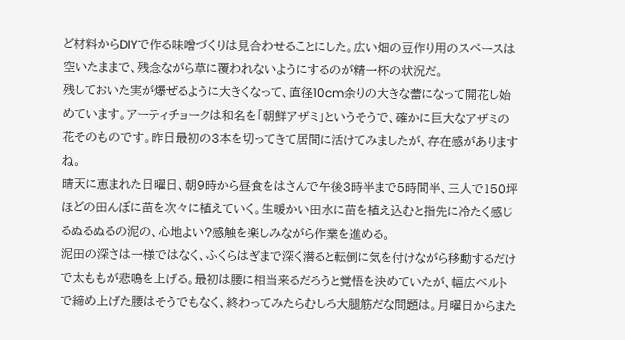ど材料からDIYで作る味噌づくりは見合わせることにした。広い畑の豆作り用のスペースは空いたままで、残念ながら草に覆われないようにするのが精一杯の状況だ。
残しておいた実が爆ぜるように大きくなって、直径10cm余りの大きな蕾になって開花し始めています。アーティチョークは和名を「朝鮮アザミ」というそうで、確かに巨大なアザミの花そのものです。昨日最初の3本を切ってきて居間に活けてみましたが、存在感がありますね。
晴天に恵まれた日曜日、朝9時から昼食をはさんで午後3時半まで5時間半、三人で150坪ほどの田んぼに苗を次々に植えていく。生暖かい田水に苗を植え込むと指先に冷たく感じるぬるぬるの泥の、心地よい?感触を楽しみながら作業を進める。
泥田の深さは一様ではなく、ふくらはぎまで深く潜ると転倒に気を付けながら移動するだけで太ももが悲鳴を上げる。最初は腰に相当来るだろうと覚悟を決めていたが、幅広ベルトで締め上げた腰はそうでもなく、終わってみたらむしろ大腿筋だな問題は。月曜日からまた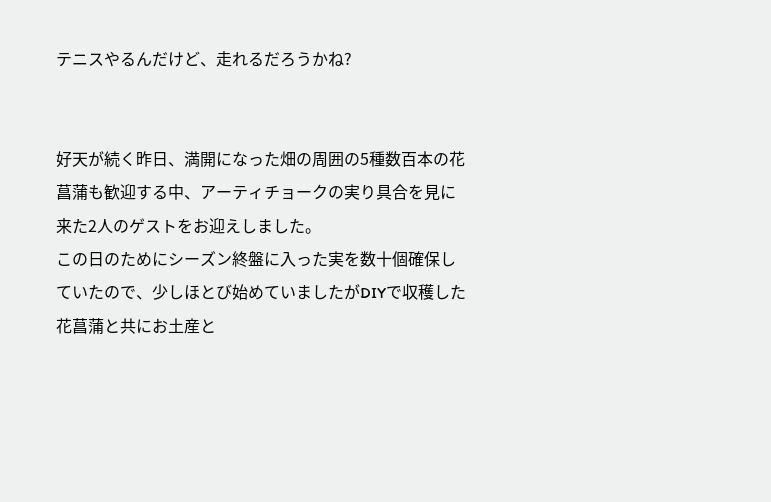テニスやるんだけど、走れるだろうかね?


好天が続く昨日、満開になった畑の周囲の5種数百本の花菖蒲も歓迎する中、アーティチョークの実り具合を見に来た2人のゲストをお迎えしました。
この日のためにシーズン終盤に入った実を数十個確保していたので、少しほとび始めていましたがDIYで収穫した花菖蒲と共にお土産と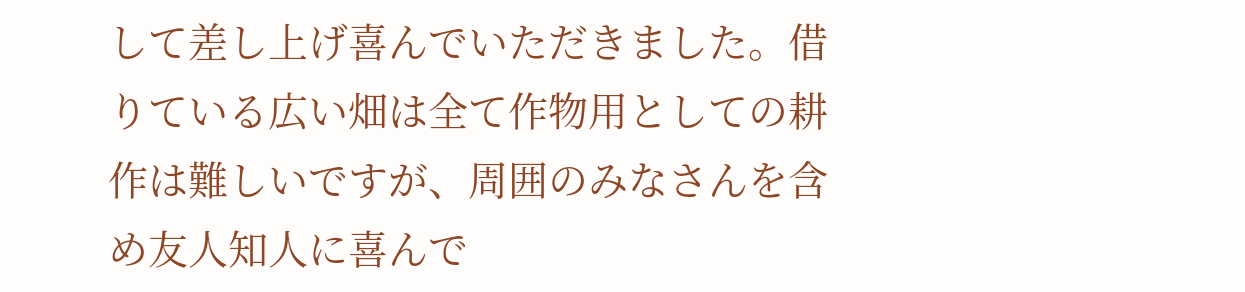して差し上げ喜んでいただきました。借りている広い畑は全て作物用としての耕作は難しいですが、周囲のみなさんを含め友人知人に喜んで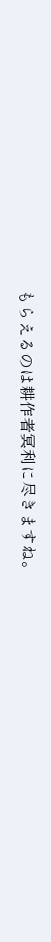もらえるのは耕作者冥利に尽きますね。